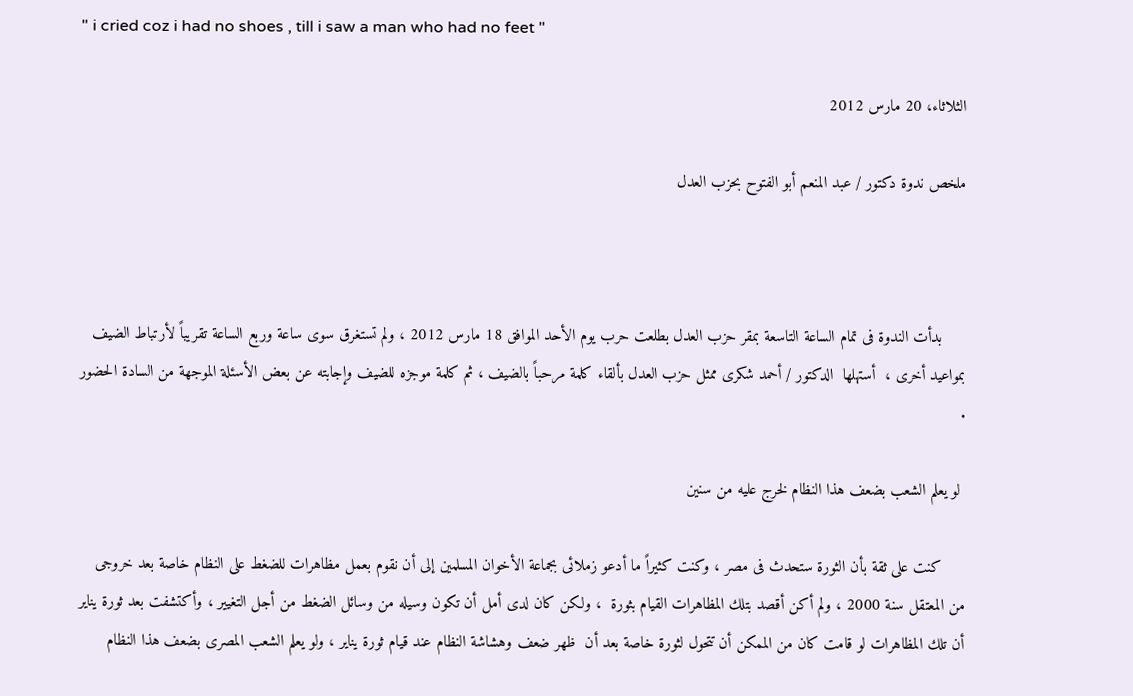" i cried coz i had no shoes , till i saw a man who had no feet "

الثلاثاء، 20 مارس 2012

ملخص ندوة دكتور / عبد المنعم أبو الفتوح بحزب العدل



     بدأت الندوة فى تمام الساعة التاسعة بمقر حزب العدل بطلعت حرب يوم الأحد الموافق 18 مارس 2012 ، ولم تستغرق سوى ساعة وربع الساعة تقريباً لأرتباط الضيف بمواعيد أخرى ،  أستهلها  الدكتور / أحمد شكرى ممثل حزب العدل بألقاء كلمة مرحباً بالضيف ، ثم كلمة موجزه للضيف وإجابته عن بعض الأسئلة الموجهة من السادة الحضور .

 لو يعلم الشعب بضعف هذا النظام لخرج عليه من سنين

     كنت على ثقة بأن الثورة ستحدث فى مصر ، وكنت كثيراً ما أدعو زملائى بجماعة الأخوان المسلمين إلى أن نقوم بعمل مظاهرات للضغط على النظام خاصة بعد خروجى من المعتقل سنة 2000 ، ولم أكن أقصد بتلك المظاهرات القيام بثورة  ، ولكن كان لدى أمل أن تكون وسيله من وسائل الضغط من أجل التغيير ، وأكتشفت بعد ثورة يناير أن تلك المظاهرات لو قامت كان من الممكن أن تتحول لثورة خاصة بعد أن  ظهر ضعف وهشاشة النظام عند قيام ثورة يناير ، ولو يعلم الشعب المصرى بضعف هذا النظام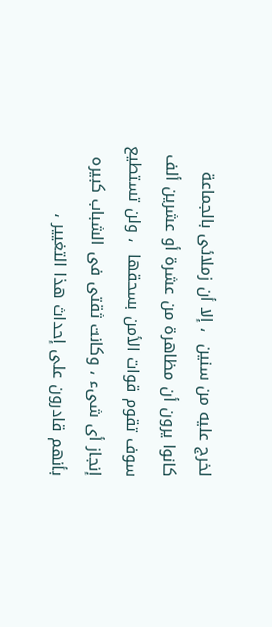لخرج عليه من سنين  ، إلا أن زملائى بالجماعة كانوا يرون أن مظاهرة من عشرة أو عشرين ألف سوف تقوم قوات الأمن بسحقها  ، ولن تستطيع إنجاز أى شىء ، وكانت ثقتى فى الشباب كبيره بأنهم قادرون على إحداث هذا التغيير ،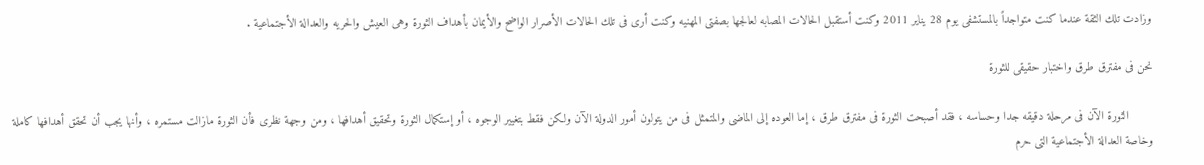وزادت تلك الثقة عندما كنت متواجداً بالمستشفى يوم 28 يناير 2011 وكنت أستقبل الحالات المصابه لعالجها بصفتى المهنيه وكنت أرى فى تلك الحالات الأصرار الواضح والأيمان بأهداف الثورة وهى العيش والحريه والعدالة الأجتماعية .

نحن فى مفترق طرق واختبار حقيقى للثورة

       الثورة الآن فى مرحلة دقيقه جدا وحساسه ، فقد أصبحت الثورة فى مفترق طرق ، إما العوده إلى الماضى والمتمثل فى من يتولون أمور الدولة الآن ولكن فقط بتغيير الوجوه ، أو إستكمال الثورة وتحقيق أهدافها ، ومن وجهة نظرى فأن الثورة مازالت مستمره ، وأنها يجب أن تحقق أهدافها كاملة وخاصة العدالة الأجتماعية التى حرم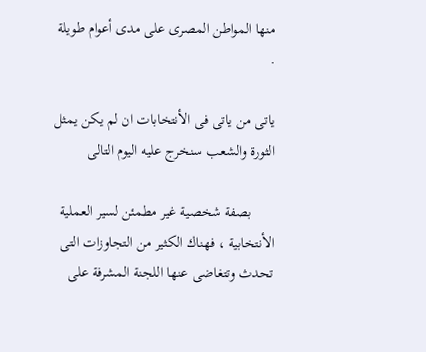منها المواطن المصرى على مدى أعوام طويلة .

ياتى من ياتى فى الأنتخابات ان لم يكن يمثل الثورة والشعب سنخرج عليه اليوم التالى

      بصفة شخصية غير مطمئن لسير العملية الأنتخابية ، فهناك الكثير من التجاوزات التى تحدث وتتغاضى عنها اللجنة المشرفة على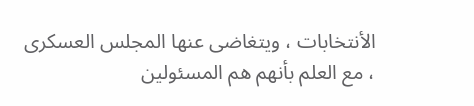الأنتخابات ، ويتغاضى عنها المجلس العسكرى ، مع العلم بأنهم هم المسئولين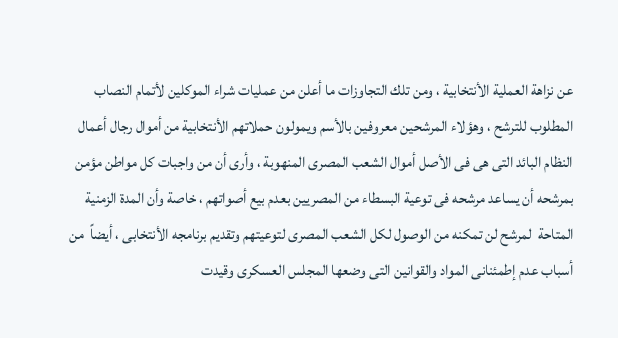عن نزاهة العملية الأنتخابية ، ومن تلك التجاوزات ما أعلن من عمليات شراء الموكلين لأتمام النصاب المطلوب للترشح ، وهؤلاء المرشحين معروفين بالأسم ويمولون حملاتهم الأنتخابية من أموال رجال أعمال النظام البائد التى هى فى الأصل أموال الشعب المصرى المنهوبة ، وأرى أن من واجبات كل مواطن مؤمن بمرشحه أن يساعد مرشحه فى توعية البسطاء من المصريين بعدم بيع أصواتهم ، خاصة وأن المدة الزمنية المتاحة  لمرشح لن تمكنه من الوصول لكل الشعب المصرى لتوعيتهم وتقديم برنامجه الأنتخابى ، أيضاً  من أسباب عدم إطمئنانى المواد والقوانين التى وضعها المجلس العسكرى وقيدت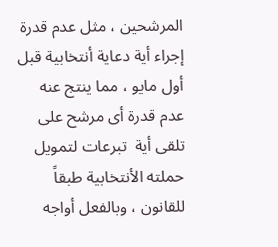المرشحين ، مثل عدم قدرة إجراء أية دعاية أنتخابية قبل أول مايو ، مما ينتج عنه عدم قدرة أى مرشح على تلقى أية  تبرعات لتمويل حملته الأنتخابية طبقاً للقانون ، وبالفعل أواجه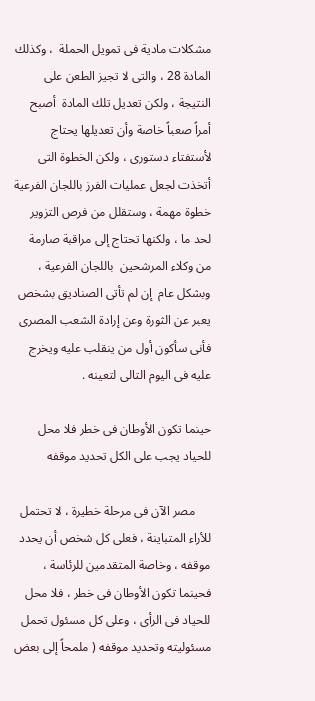مشكلات مادية فى تمويل الحملة  ، وكذلك المادة 28 ، والتى لا تجيز الطعن على النتيجة ، ولكن تعديل تلك المادة  أصبح أمراً صعباً خاصة وأن تعديلها يحتاج لأستفتاء دستورى ، ولكن الخطوة التى أتخذت لجعل عمليات الفرز باللجان الفرعية خطوة مهمة ، وستقلل من فرص التزوير لحد ما ، ولكنها تحتاج إلى مراقبة صارمة من وكلاء المرشحين  باللجان الفرعية ، وبشكل عام  إن لم تأتى الصناديق بشخص يعبر عن الثورة وعن إرادة الشعب المصرى فأنى سأكون أول من ينقلب عليه ويخرج عليه فى اليوم التالى لتعينه .

حينما تكون الأوطان فى خطر فلا محل للحياد يجب على الكل تحديد موقفه

     مصر الآن فى مرحلة خطيرة ، لا تحتمل للأراء المتباينة ، فعلى كل شخص أن يحدد موقفه ، وخاصة المتقدمين للرئاسة ، فحينما تكون الأوطان فى خطر ، فلا محل للحياد فى الرأى ، وعلى كل مسئول تحمل مسئوليته وتحديد موقفه ( ملمحاً إلى بعض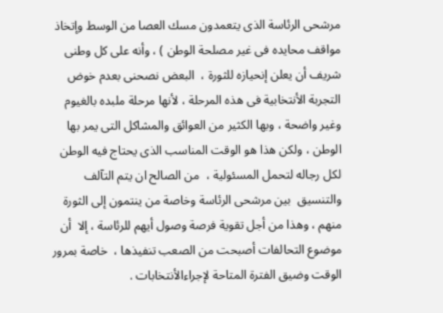مرشحى الرئاسة الذى يتعمدون مسك العصا من الوسط وإتخاذ مواقف محايده فى غير مصلحة الوطن ) ، وأنه على كل وطنى شريف أن يعلن إنحيازه للثورة ،  البعض نصحنى بعدم خوض التجربة الأنتخابية فى هذه المرحلة ، لأنها مرحلة ملبده بالغيوم وغير واضحة ، وبها الكثير من العوائق والمشاكل التى يمر بها الوطن ، ولكن هذا هو الوقت المناسب الذى يحتاج فيه الوطن لكل رجاله لتحمل المسئولية ،  من الصالح ان يتم التآلف والتنسيق  بين مرشحى الرئاسة وخاصة من ينتمون إلى الثورة منهم ، وهذا من أجل تقوية فرصة وصول أيهم للرئاسة ، إلا  أن موضوع التحالفات أصبحت من الصعب تنفيذها ،  خاصة بمرور الوقت وضيق الفترة المتاحة لإجراءالأنتخابات .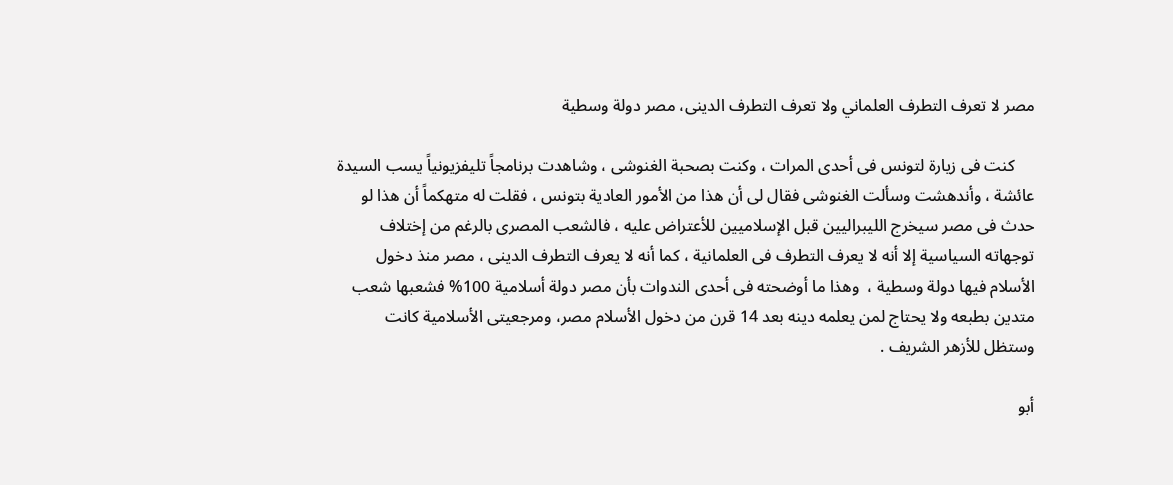مصر لا تعرف التطرف العلماني ولا تعرف التطرف الدينى، مصر دولة وسطية

     كنت فى زيارة لتونس فى أحدى المرات ، وكنت بصحبة الغنوشى ، وشاهدت برنامجاً تليفزيونياً يسب السيدة عائشة ، وأندهشت وسألت الغنوشى فقال لى أن هذا من الأمور العادية بتونس ، فقلت له متهكماً أن هذا لو حدث فى مصر سيخرج الليبراليين قبل الإسلاميين للأعتراض عليه ، فالشعب المصرى بالرغم من إختلاف توجهاته السياسية إلا أنه لا يعرف التطرف فى العلمانية ، كما أنه لا يعرف التطرف الدينى ، مصر منذ دخول الأسلام فيها دولة وسطية ،  وهذا ما أوضحته فى أحدى الندوات بأن مصر دولة أسلامية 100% فشعبها شعب متدين بطبعه ولا يحتاج لمن يعلمه دينه بعد 14 قرن من دخول الأسلام مصر، ومرجعيتى الأسلامية كانت وستظل للأزهر الشريف .

أبو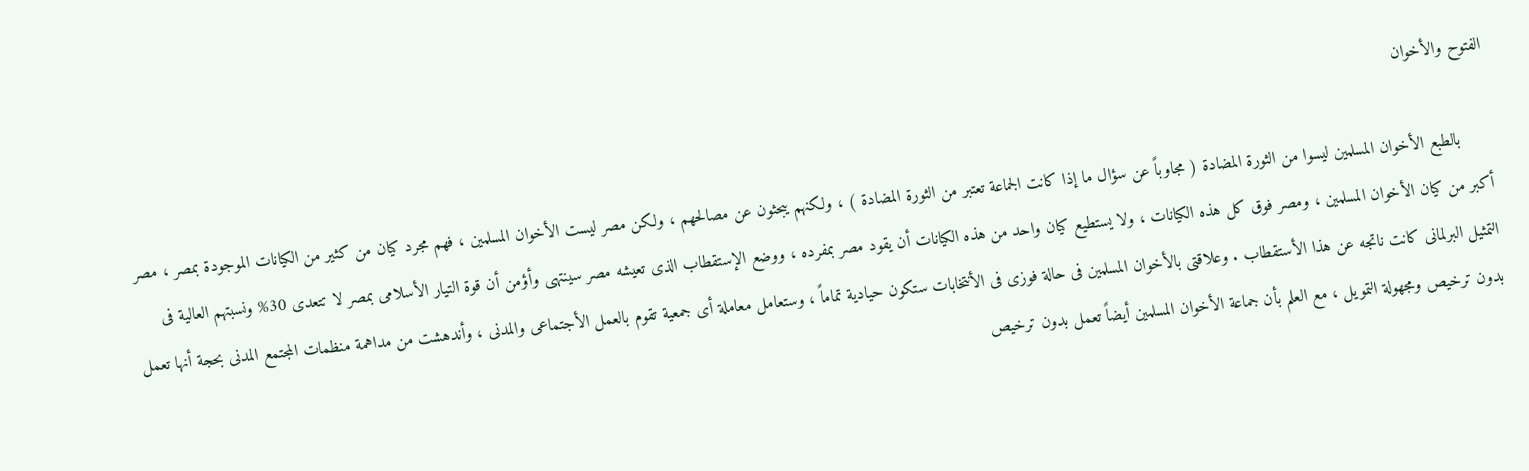الفتوح والأخوان

      بالطبع الأخوان المسلمين ليسوا من الثورة المضادة ( مجاوباً عن سؤال ما إذا كانت الجماعة تعتبر من الثورة المضادة ) ، ولكنهم يبحثون عن مصالحهم ، ولكن مصر ليست الأخوان المسلمين ، فهم مجرد كيان من كثير من الكيانات الموجودة بمصر ، مصر أكبر من كيان الأخوان المسلمين ، ومصر فوق كل هذه الكيانات ، ولا يستطيع كيان واحد من هذه الكيانات أن يقود مصر بمفرده ، ووضع الإستقطاب الذى تعيشه مصر سينتهى وأؤمن أن قوة التيار الأسلامى بمصر لا تتعدى 30% ونسبتهم العالية فى التمثيل البرلمانى كانت ناتجه عن هذا الأستقطاب . وعلاقتى بالأخوان المسلمين فى حالة فوزى فى الأنتخابات ستكون حيادية تماماً ، وستعامل معاملة أى جمعية تقوم بالعمل الأجتماعى والمدنى ، وأندهشت من مداهمة منظمات المجتمع المدنى بحجة أنها تعمل بدون ترخيص ومجهولة التمويل ، مع العلم بأن جماعة الأخوان المسلمين أيضاً تعمل بدون ترخيص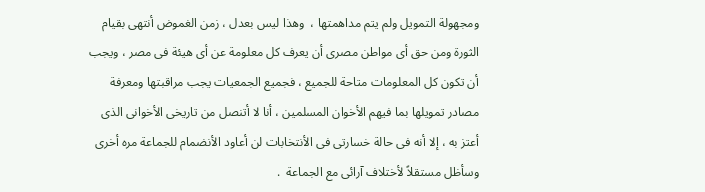ومجهولة التمويل ولم يتم مداهمتها ،  وهذا ليس بعدل ، زمن الغموض أنتهى بقيام الثورة ومن حق أى مواطن مصرى أن يعرف كل معلومة عن أى هيئة فى مصر ، ويجب أن تكون كل المعلومات متاحة للجميع ، فجميع الجمعيات يجب مراقبتها ومعرفة مصادر تمويلها بما فيهم الأخوان المسلمين ، أنا لا أتنصل من تاريخى الأخوانى الذى أعتز به ، إلا أنه فى حالة خسارتى فى الأنتخابات لن أعاود الأنضمام للجماعة مره أخرى وسأظل مستقلاً لأختلاف آرائى مع الجماعة  .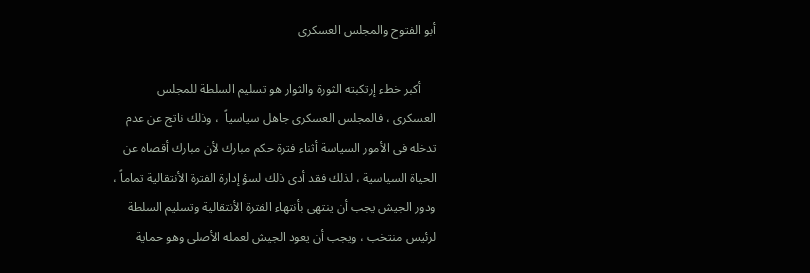أبو الفتوح والمجلس العسكرى

     أكبر خطء إرتكبته الثورة والثوار هو تسليم السلطة للمجلس العسكرى ، فالمجلس العسكرى جاهل سياسياً  ، وذلك ناتج عن عدم تدخله فى الأمور السياسة أثناء فترة حكم مبارك لأن مبارك أقصاه عن الحياة السياسية ، لذلك فقد أدى ذلك لسؤ إدارة الفترة الأنتقالية تماماً ، ودور الجيش يجب أن ينتهى بأنتهاء الفترة الأنتقالية وتسليم السلطة لرئيس منتخب ، ويجب أن يعود الجيش لعمله الأصلى وهو حماية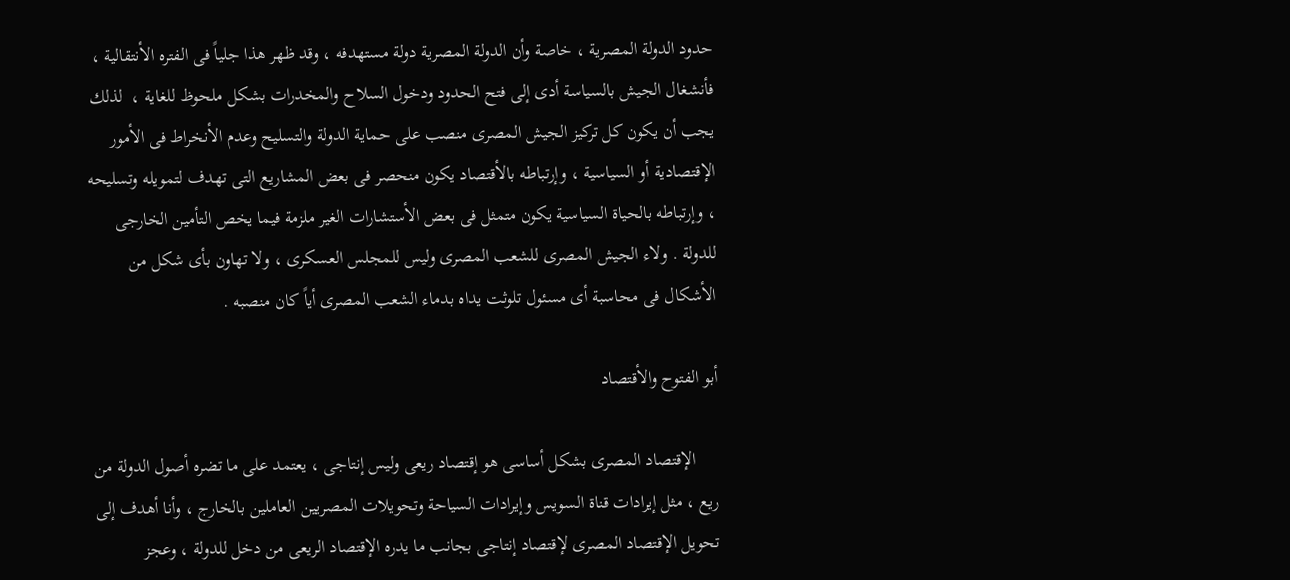حدود الدولة المصرية ، خاصة وأن الدولة المصرية دولة مستهدفه ، وقد ظهر هذا جلياً فى الفتره الأنتقالية ، فأنشغال الجيش بالسياسة أدى إلى فتح الحدود ودخول السلاح والمخدرات بشكل ملحوظ للغاية ،  لذلك يجب أن يكون كل تركيز الجيش المصرى منصب على حماية الدولة والتسليح وعدم الأنخراط فى الأمور الإقتصادية أو السياسية ، وإرتباطه بالأقتصاد يكون منحصر فى بعض المشاريع التى تهدف لتمويله وتسليحه ، وإرتباطه بالحياة السياسية يكون متمثل فى بعض الأستشارات الغير ملزمة فيما يخص التأمين الخارجى للدولة . ولاء الجيش المصرى للشعب المصرى وليس للمجلس العسكرى ، ولا تهاون بأى شكل من الأشكال فى محاسبة أى مسئول تلوثت يداه بدماء الشعب المصرى أياً كان منصبه .

أبو الفتوح والأقتصاد

     الإقتصاد المصرى بشكل أساسى هو إقتصاد ريعى وليس إنتاجى ، يعتمد على ما تضره أصول الدولة من ريع ، مثل إيرادات قناة السويس وإيرادات السياحة وتحويلات المصريين العاملين بالخارج ، وأنا أهدف إلى تحويل الإقتصاد المصرى لإقتصاد إنتاجى بجانب ما يدره الإقتصاد الريعى من دخل للدولة ، وعجز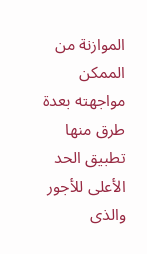الموازنة من الممكن مواجهته بعدة طرق منها تطبيق الحد الأعلى للأجور والذى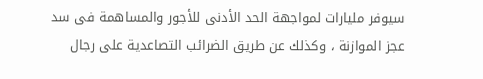سيوفر مليارات لمواجهة الحد الأدنى للأجور والمساهمة فى سد عجز الموازنة ، وكذلك عن طريق الضرائب التصاعدية على رجال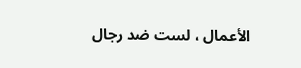الأعمال ، لست ضد رجال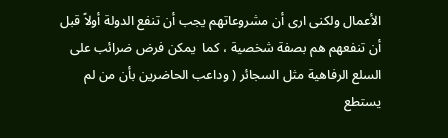الأعمال ولكنى ارى أن مشروعاتهم يجب أن تنفع الدولة أولاً قبل أن تنفعهم هم بصفة شخصية ، كما  يمكن فرض ضرائب على السلع الرفاهية مثل السجائر ( وداعب الحاضرين بأن من لم يستطع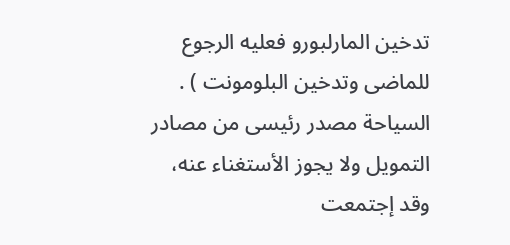تدخين المارلبورو فعليه الرجوع للماضى وتدخين البلومونت ) . السياحة مصدر رئيسى من مصادر التمويل ولا يجوز الأستغناء عنه،  وقد إجتمعت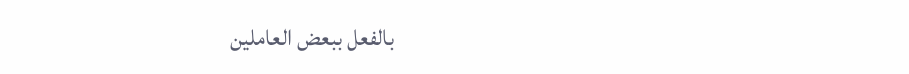بالفعل ببعض العاملين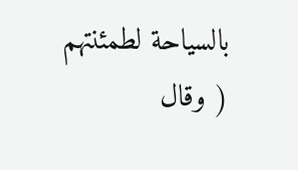بالسياحة لطمئنتهم ( وقال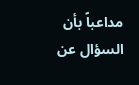مداعباً بأن السؤال عن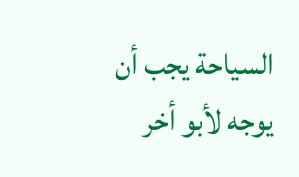السياحة يجب أن يوجه لأبو أخر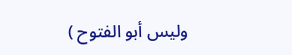وليس أبو الفتوح )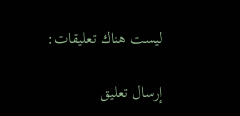ليست هناك تعليقات:

إرسال تعليق